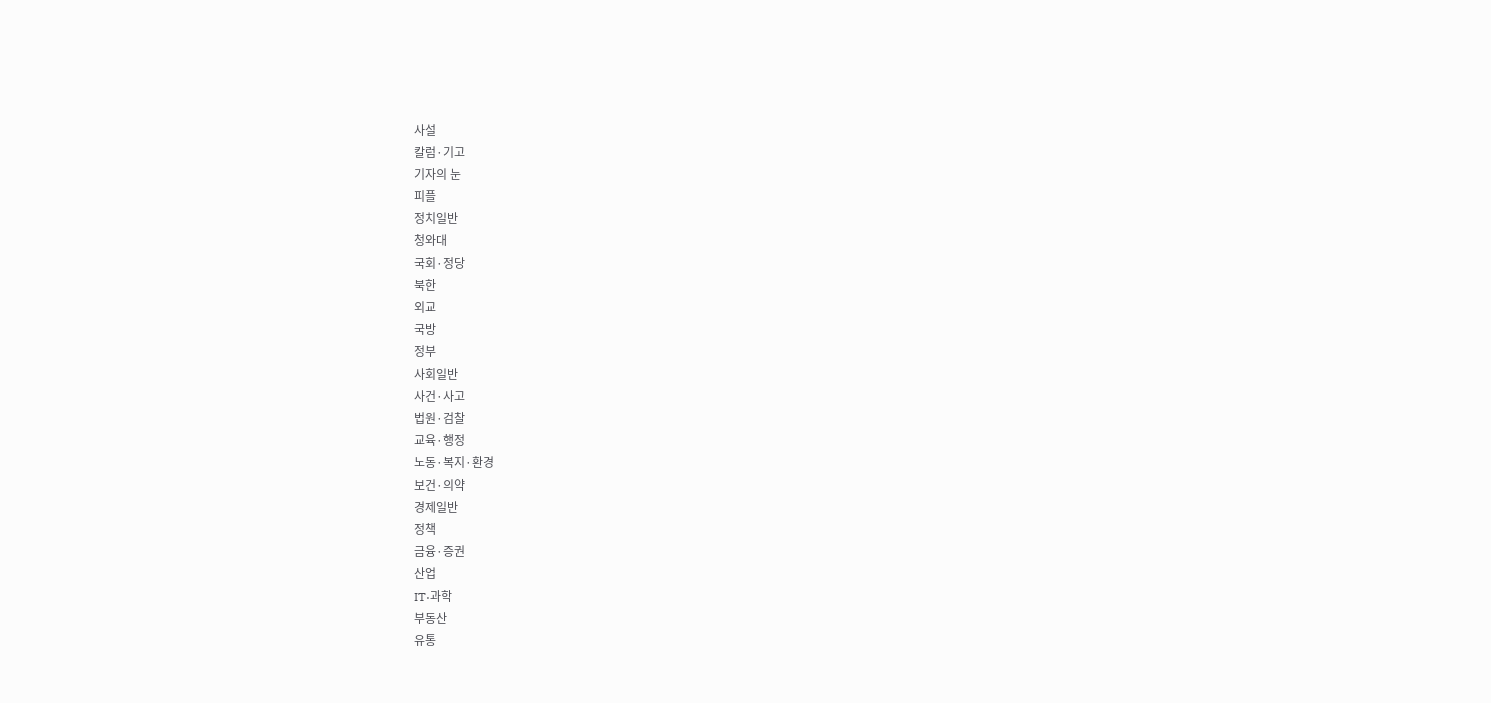사설
칼럼·기고
기자의 눈
피플
정치일반
청와대
국회·정당
북한
외교
국방
정부
사회일반
사건·사고
법원·검찰
교육·행정
노동·복지·환경
보건·의약
경제일반
정책
금융·증권
산업
IT·과학
부동산
유통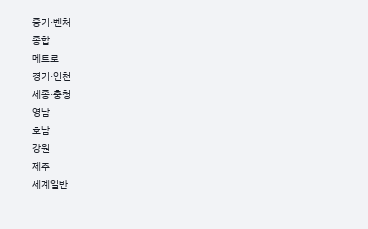중기·벤처
종합
메트로
경기·인천
세종·충청
영남
호남
강원
제주
세계일반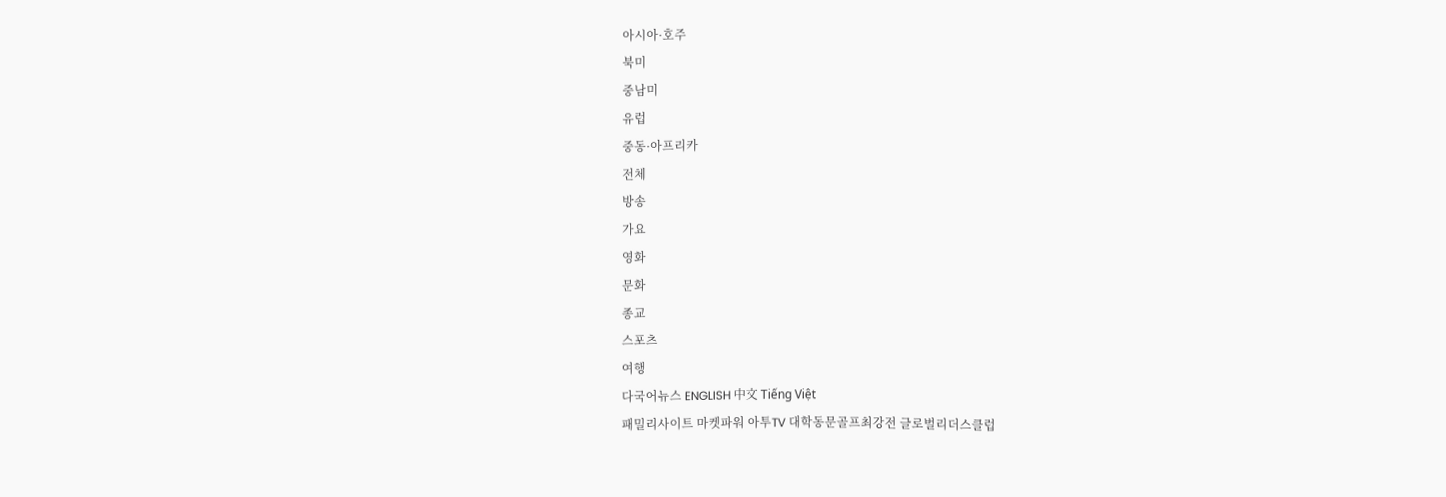아시아·호주
북미
중남미
유럽
중동·아프리카
전체
방송
가요
영화
문화
종교
스포츠
여행
다국어뉴스 ENGLISH 中文 Tiếng Việt
패밀리사이트 마켓파워 아투TV 대학동문골프최강전 글로벌리더스클럽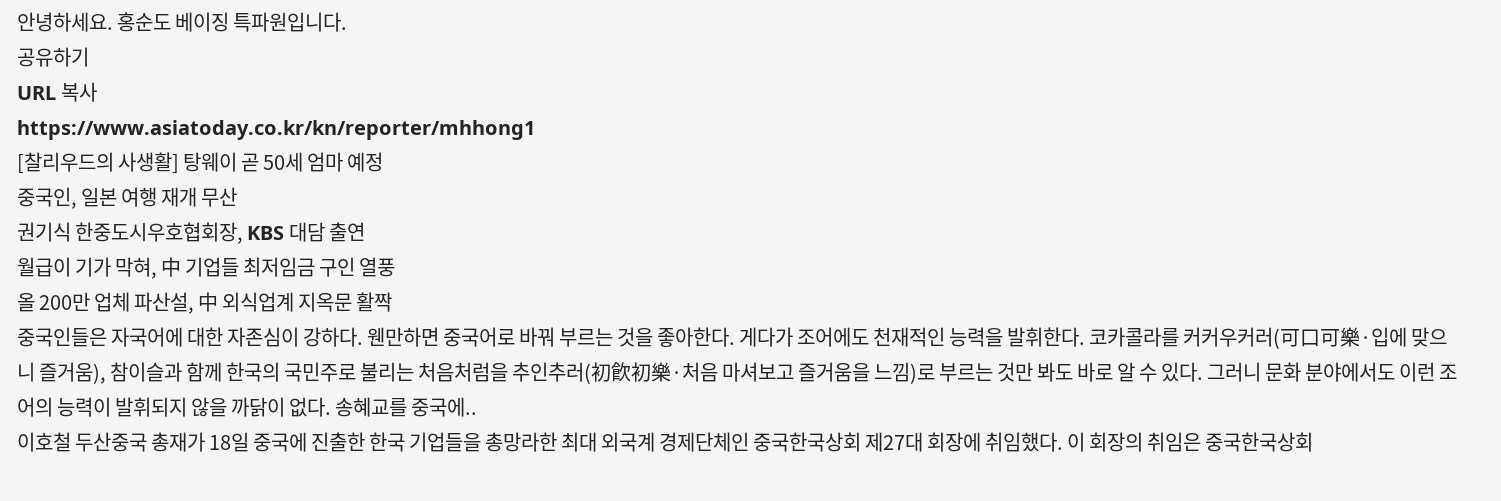안녕하세요. 홍순도 베이징 특파원입니다.
공유하기
URL 복사
https://www.asiatoday.co.kr/kn/reporter/mhhong1
[찰리우드의 사생활] 탕웨이 곧 50세 엄마 예정
중국인, 일본 여행 재개 무산
권기식 한중도시우호협회장, KBS 대담 출연
월급이 기가 막혀, 中 기업들 최저임금 구인 열풍
올 200만 업체 파산설, 中 외식업계 지옥문 활짝
중국인들은 자국어에 대한 자존심이 강하다. 웬만하면 중국어로 바꿔 부르는 것을 좋아한다. 게다가 조어에도 천재적인 능력을 발휘한다. 코카콜라를 커커우커러(可口可樂·입에 맞으니 즐거움), 참이슬과 함께 한국의 국민주로 불리는 처음처럼을 추인추러(初飮初樂·처음 마셔보고 즐거움을 느낌)로 부르는 것만 봐도 바로 알 수 있다. 그러니 문화 분야에서도 이런 조어의 능력이 발휘되지 않을 까닭이 없다. 송혜교를 중국에..
이호철 두산중국 총재가 18일 중국에 진출한 한국 기업들을 총망라한 최대 외국계 경제단체인 중국한국상회 제27대 회장에 취임했다. 이 회장의 취임은 중국한국상회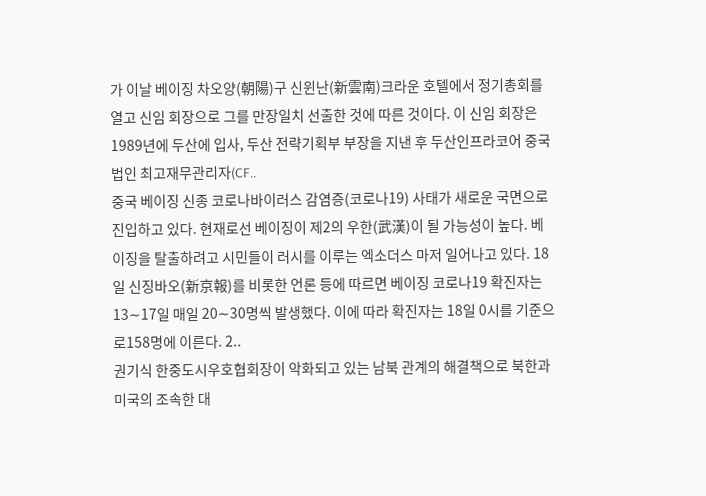가 이날 베이징 차오양(朝陽)구 신윈난(新雲南)크라운 호텔에서 정기총회를 열고 신임 회장으로 그를 만장일치 선출한 것에 따른 것이다. 이 신임 회장은 1989년에 두산에 입사, 두산 전략기획부 부장을 지낸 후 두산인프라코어 중국법인 최고재무관리자(CF..
중국 베이징 신종 코로나바이러스 감염증(코로나19) 사태가 새로운 국면으로 진입하고 있다. 현재로선 베이징이 제2의 우한(武漢)이 될 가능성이 높다. 베이징을 탈출하려고 시민들이 러시를 이루는 엑소더스 마저 일어나고 있다. 18일 신징바오(新京報)를 비롯한 언론 등에 따르면 베이징 코로나19 확진자는 13∼17일 매일 20∼30명씩 발생했다. 이에 따라 확진자는 18일 0시를 기준으로158명에 이른다. 2..
권기식 한중도시우호협회장이 악화되고 있는 남북 관계의 해결책으로 북한과 미국의 조속한 대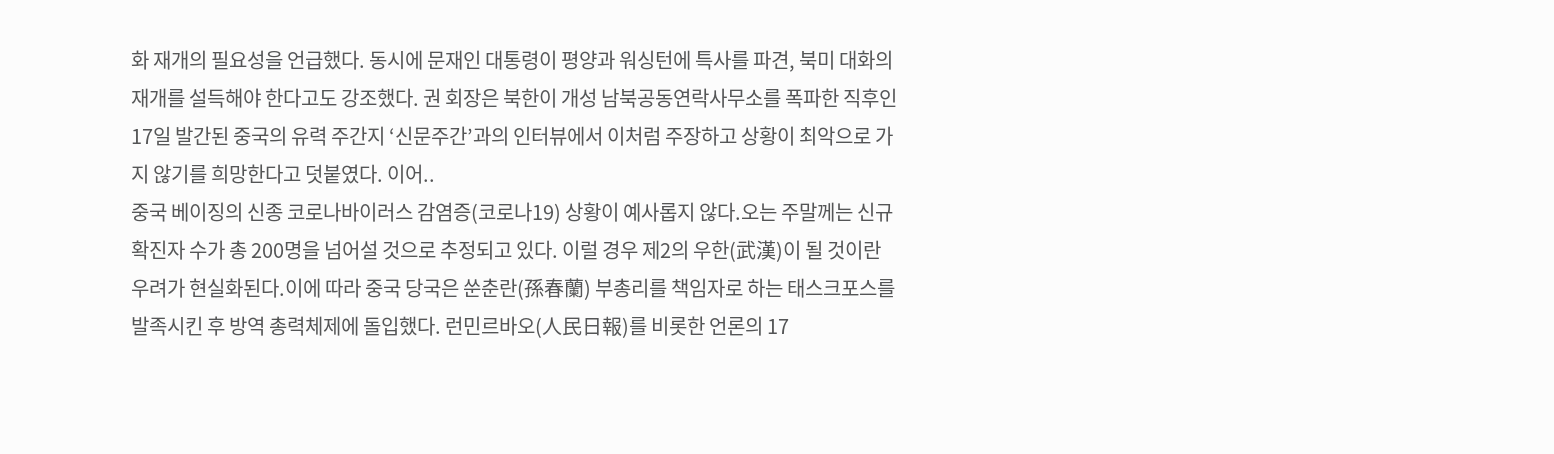화 재개의 필요성을 언급했다. 동시에 문재인 대통령이 평양과 워싱턴에 특사를 파견, 북미 대화의 재개를 설득해야 한다고도 강조했다. 권 회장은 북한이 개성 남북공동연락사무소를 폭파한 직후인 17일 발간된 중국의 유력 주간지 ‘신문주간’과의 인터뷰에서 이처럼 주장하고 상황이 최악으로 가지 않기를 희망한다고 덧붙였다. 이어..
중국 베이징의 신종 코로나바이러스 감염증(코로나19) 상황이 예사롭지 않다.오는 주말께는 신규 확진자 수가 총 200명을 넘어설 것으로 추정되고 있다. 이럴 경우 제2의 우한(武漢)이 될 것이란 우려가 현실화된다.이에 따라 중국 당국은 쑨춘란(孫春蘭) 부총리를 책임자로 하는 태스크포스를 발족시킨 후 방역 총력체제에 돌입했다. 런민르바오(人民日報)를 비롯한 언론의 17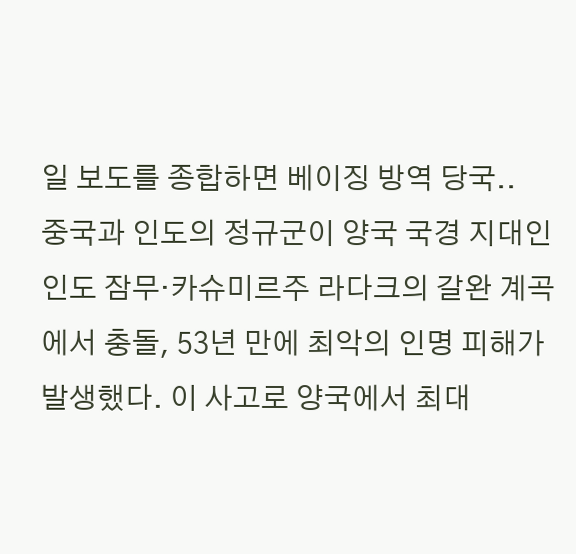일 보도를 종합하면 베이징 방역 당국..
중국과 인도의 정규군이 양국 국경 지대인 인도 잠무·카슈미르주 라다크의 갈완 계곡에서 충돌, 53년 만에 최악의 인명 피해가 발생했다. 이 사고로 양국에서 최대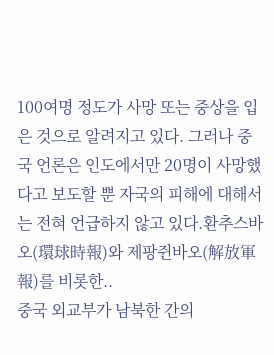100여명 정도가 사망 또는 중상을 입은 것으로 알려지고 있다. 그러나 중국 언론은 인도에서만 20명이 사망했다고 보도할 뿐 자국의 피해에 대해서는 전혀 언급하지 않고 있다.환추스바오(環球時報)와 제팡쥔바오(解放軍報)를 비롯한..
중국 외교부가 남북한 간의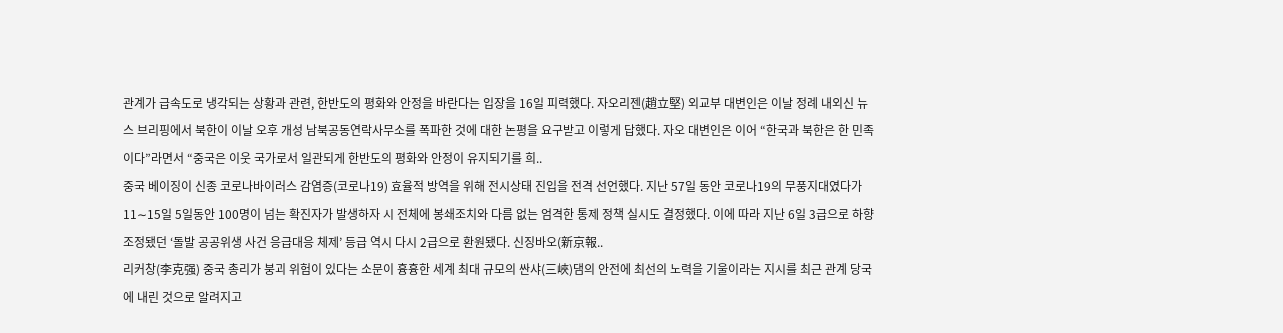관계가 급속도로 냉각되는 상황과 관련, 한반도의 평화와 안정을 바란다는 입장을 16일 피력했다. 자오리젠(趙立堅) 외교부 대변인은 이날 정례 내외신 뉴스 브리핑에서 북한이 이날 오후 개성 남북공동연락사무소를 폭파한 것에 대한 논평을 요구받고 이렇게 답했다. 자오 대변인은 이어 “한국과 북한은 한 민족이다”라면서 “중국은 이웃 국가로서 일관되게 한반도의 평화와 안정이 유지되기를 희..
중국 베이징이 신종 코로나바이러스 감염증(코로나19) 효율적 방역을 위해 전시상태 진입을 전격 선언했다. 지난 57일 동안 코로나19의 무풍지대였다가 11∼15일 5일동안 100명이 넘는 확진자가 발생하자 시 전체에 봉쇄조치와 다름 없는 엄격한 통제 정책 실시도 결정했다. 이에 따라 지난 6일 3급으로 하향 조정됐던 ‘돌발 공공위생 사건 응급대응 체제’ 등급 역시 다시 2급으로 환원됐다. 신징바오(新京報..
리커창(李克强) 중국 총리가 붕괴 위험이 있다는 소문이 흉흉한 세계 최대 규모의 싼샤(三峽)댐의 안전에 최선의 노력을 기울이라는 지시를 최근 관계 당국에 내린 것으로 알려지고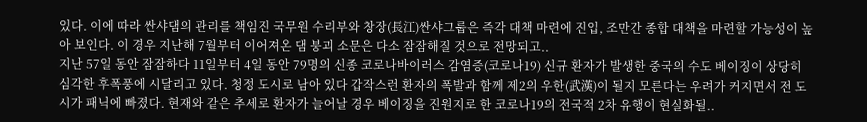있다. 이에 따라 싼샤댐의 관리를 책임진 국무원 수리부와 창장(長江)싼샤그룹은 즉각 대책 마련에 진입, 조만간 종합 대책을 마련할 가능성이 높아 보인다. 이 경우 지난해 7월부터 이어져온 댐 붕괴 소문은 다소 잠잠해질 것으로 전망되고..
지난 57일 동안 잠잠하다 11일부터 4일 동안 79명의 신종 코로나바이러스 감염증(코로나19) 신규 환자가 발생한 중국의 수도 베이징이 상당히 심각한 후폭풍에 시달리고 있다. 청정 도시로 남아 있다 갑작스런 환자의 폭발과 함께 제2의 우한(武漢)이 될지 모른다는 우려가 커지면서 전 도시가 패닉에 빠졌다. 현재와 같은 추세로 환자가 늘어날 경우 베이징을 진원지로 한 코로나19의 전국적 2차 유행이 현실화될..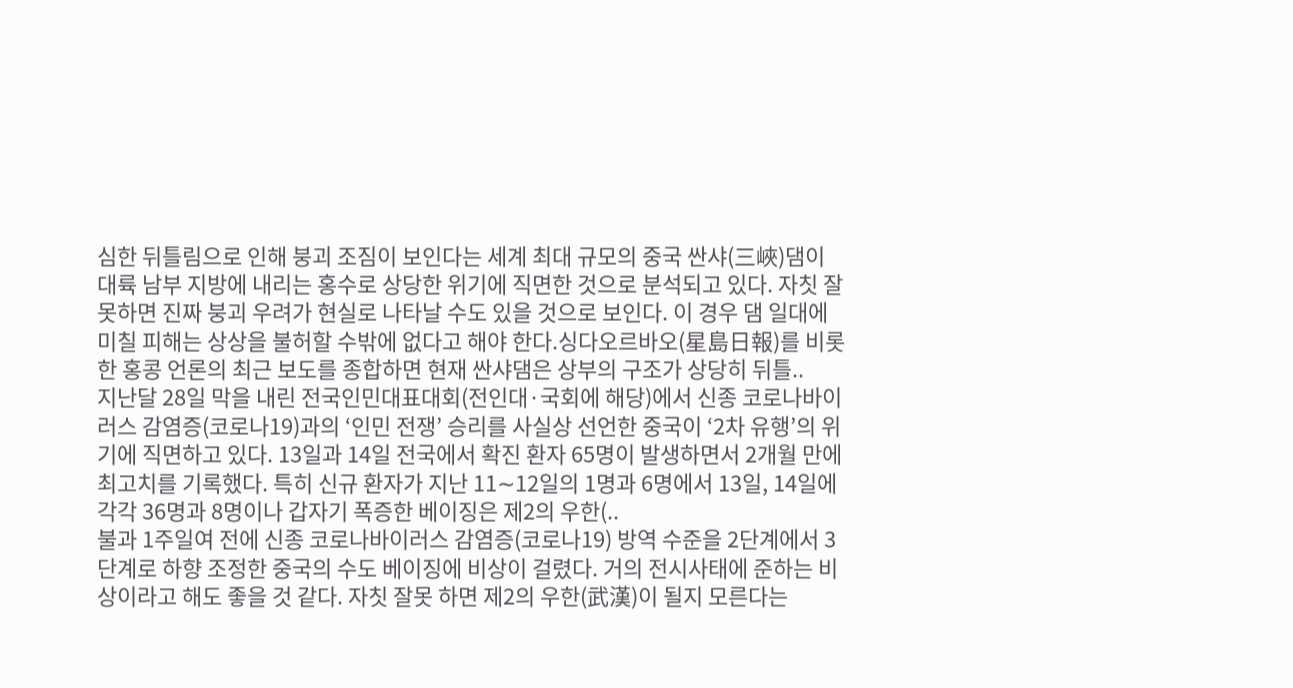심한 뒤틀림으로 인해 붕괴 조짐이 보인다는 세계 최대 규모의 중국 싼샤(三峽)댐이 대륙 남부 지방에 내리는 홍수로 상당한 위기에 직면한 것으로 분석되고 있다. 자칫 잘못하면 진짜 붕괴 우려가 현실로 나타날 수도 있을 것으로 보인다. 이 경우 댐 일대에 미칠 피해는 상상을 불허할 수밖에 없다고 해야 한다.싱다오르바오(星島日報)를 비롯한 홍콩 언론의 최근 보도를 종합하면 현재 싼샤댐은 상부의 구조가 상당히 뒤틀..
지난달 28일 막을 내린 전국인민대표대회(전인대·국회에 해당)에서 신종 코로나바이러스 감염증(코로나19)과의 ‘인민 전쟁’ 승리를 사실상 선언한 중국이 ‘2차 유행’의 위기에 직면하고 있다. 13일과 14일 전국에서 확진 환자 65명이 발생하면서 2개월 만에 최고치를 기록했다. 특히 신규 환자가 지난 11∼12일의 1명과 6명에서 13일, 14일에 각각 36명과 8명이나 갑자기 폭증한 베이징은 제2의 우한(..
불과 1주일여 전에 신종 코로나바이러스 감염증(코로나19) 방역 수준을 2단계에서 3단계로 하향 조정한 중국의 수도 베이징에 비상이 걸렸다. 거의 전시사태에 준하는 비상이라고 해도 좋을 것 같다. 자칫 잘못 하면 제2의 우한(武漢)이 될지 모른다는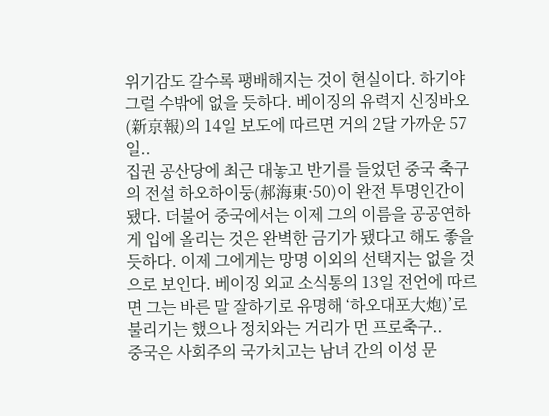위기감도 갈수록 팽배해지는 것이 현실이다. 하기야 그럴 수밖에 없을 듯하다. 베이징의 유력지 신징바오(新京報)의 14일 보도에 따르면 거의 2달 가까운 57일..
집권 공산당에 최근 대놓고 반기를 들었던 중국 축구의 전설 하오하이둥(郝海東·50)이 완전 투명인간이 됐다. 더불어 중국에서는 이제 그의 이름을 공공연하게 입에 올리는 것은 완벽한 금기가 됐다고 해도 좋을 듯하다. 이제 그에게는 망명 이외의 선택지는 없을 것으로 보인다. 베이징 외교 소식통의 13일 전언에 따르면 그는 바른 말 잘하기로 유명해 ‘하오대포大炮)’로 불리기는 했으나 정치와는 거리가 먼 프로축구..
중국은 사회주의 국가치고는 남녀 간의 이성 문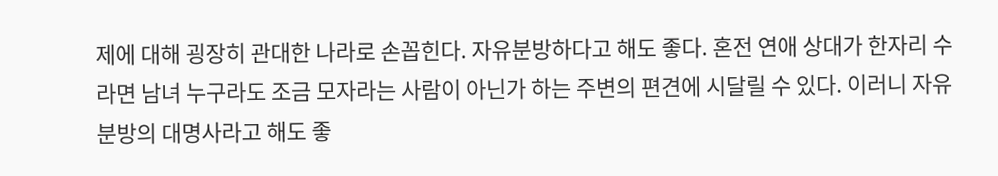제에 대해 굉장히 관대한 나라로 손꼽힌다. 자유분방하다고 해도 좋다. 혼전 연애 상대가 한자리 수라면 남녀 누구라도 조금 모자라는 사람이 아닌가 하는 주변의 편견에 시달릴 수 있다. 이러니 자유분방의 대명사라고 해도 좋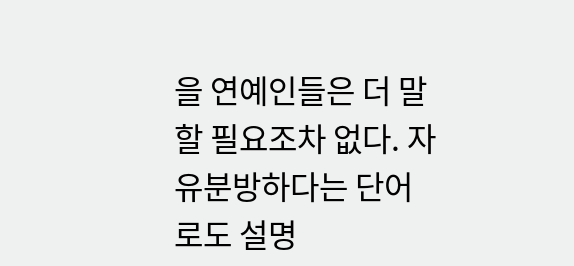을 연예인들은 더 말할 필요조차 없다. 자유분방하다는 단어로도 설명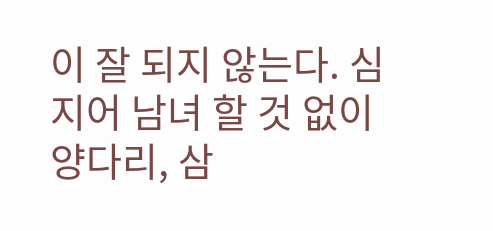이 잘 되지 않는다. 심지어 남녀 할 것 없이 양다리, 삼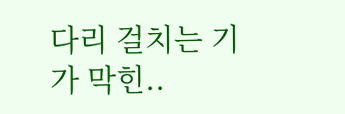다리 걸치는 기가 막힌..